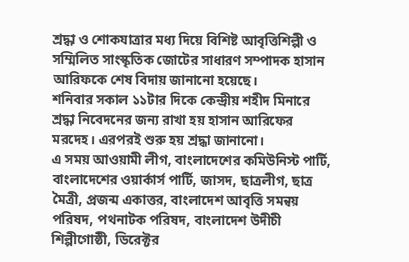শ্রদ্ধা ও শোকযাত্রার মধ্য দিয়ে বিশিষ্ট আবৃত্তিশিল্পী ও সম্মিলিত সাংস্কৃতিক জোটের সাধারণ সম্পাদক হাসান আরিফকে শেষ বিদায় জানানো হয়েছে।
শনিবার সকাল ১১টার দিকে কেন্দ্রীয় শহীদ মিনারে শ্রদ্ধা নিবেদনের জন্য রাখা হয় হাসান আরিফের মরদেহ। এরপরই শুরু হয় শ্রদ্ধা জানানো।
এ সময় আওয়ামী লীগ, বাংলাদেশের কমিউনিস্ট পার্টি, বাংলাদেশের ওয়ার্কার্স পার্টি, জাসদ, ছাত্রলীগ, ছাত্র মৈত্রী, প্রজন্ম একাত্তর, বাংলাদেশ আবৃত্তি সমন্বয় পরিষদ, পথনাটক পরিষদ, বাংলাদেশ উদীচী শিল্পীগোষ্ঠী, ডিরেক্টর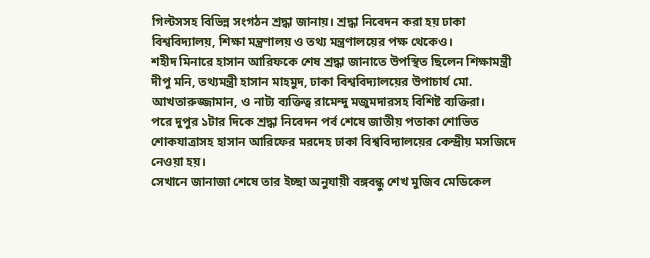গিল্টসসহ বিভিন্ন সংগঠন শ্রদ্ধা জানায়। শ্রদ্ধা নিবেদন করা হয় ঢাকা বিশ্ববিদ্যালয়, শিক্ষা মন্ত্রণালয় ও তথ্য মন্ত্রণালয়ের পক্ষ থেকেও।
শহীদ মিনারে হাসান আরিফকে শেষ শ্রদ্ধা জানাতে উপস্থিত ছিলেন শিক্ষামন্ত্রী দীপু মনি, তথ্যমন্ত্রী হাসান মাহমুদ, ঢাকা বিশ্ববিদ্যালয়ের উপাচার্য মো. আখতারুজ্জামান, ও নাট্য ব্যক্তিত্ব রামেন্দু মজুমদারসহ বিশিষ্ট ব্যক্তিরা।
পরে দুপুর ১টার দিকে শ্রদ্ধা নিবেদন পর্ব শেষে জাতীয় পতাকা শোভিত শোকযাত্রাসহ হাসান আরিফের মরদেহ ঢাকা বিশ্ববিদ্যালয়ের কেন্দ্রীয় মসজিদে নেওয়া হয়।
সেখানে জানাজা শেষে তার ইচ্ছা অনুযায়ী বঙ্গবন্ধু শেখ মুজিব মেডিকেল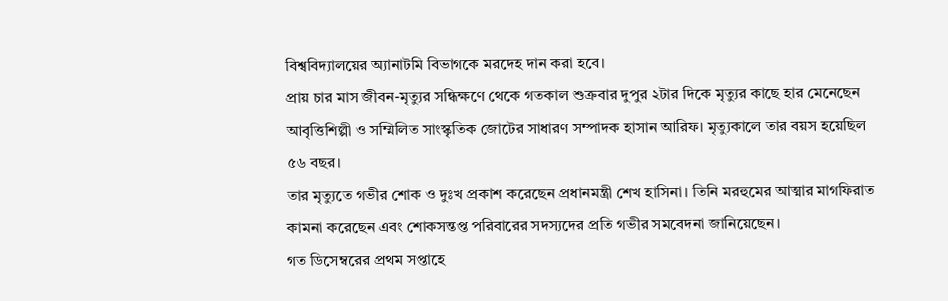বিশ্ববিদ্যালয়ের অ্যানাটমি বিভাগকে মরদেহ দান করা হবে।
প্রায় চার মাস জীবন-মৃত্যুর সন্ধিক্ষণে থেকে গতকাল শুক্রবার দুপুর ২টার দিকে মৃত্যুর কাছে হার মেনেছেন আবৃত্তিশিল্পী ও সম্মিলিত সাংস্কৃতিক জোটের সাধারণ সম্পাদক হাসান আরিফ। মৃত্যুকালে তার বয়স হয়েছিল ৫৬ বছর।
তার মৃত্যুতে গভীর শোক ও দুঃখ প্রকাশ করেছেন প্রধানমন্ত্রী শেখ হাসিনা। তিনি মরহুমের আত্মার মাগফিরাত কামনা করেছেন এবং শোকসন্তপ্ত পরিবারের সদস্যদের প্রতি গভীর সমবেদনা জানিয়েছেন।
গত ডিসেম্বরের প্রথম সপ্তাহে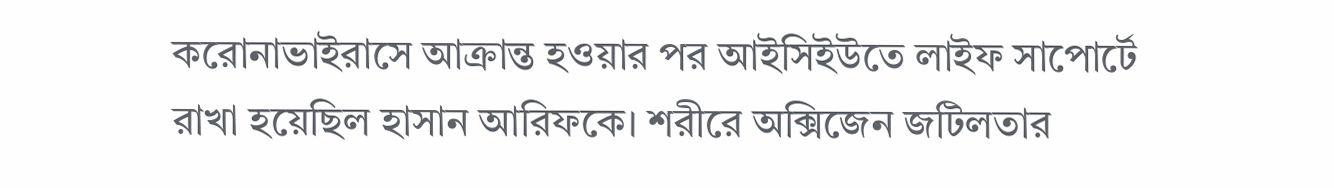করোনাভাইরাসে আক্রান্ত হওয়ার পর আইসিইউতে লাইফ সাপোর্টে রাখা হয়েছিল হাসান আরিফকে। শরীরে অক্সিজেন জটিলতার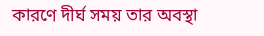কারণে দীর্ঘ সময় তার অবস্থা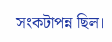সংকটাপন্ন ছিল।